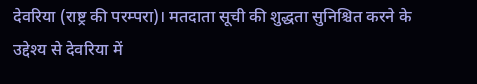देवरिया (राष्ट्र की परम्परा)। मतदाता सूची की शुद्धता सुनिश्चित करने के उद्देश्य से देवरिया में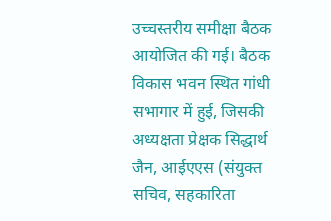उच्चस्तरीय समीक्षा बैठक आयोजित की गई। बैठक विकास भवन स्थित गांधी सभागार में हुई, जिसकी अध्यक्षता प्रेक्षक सिद्धार्थ जैन, आईएएस (संयुक्त सचिव, सहकारिता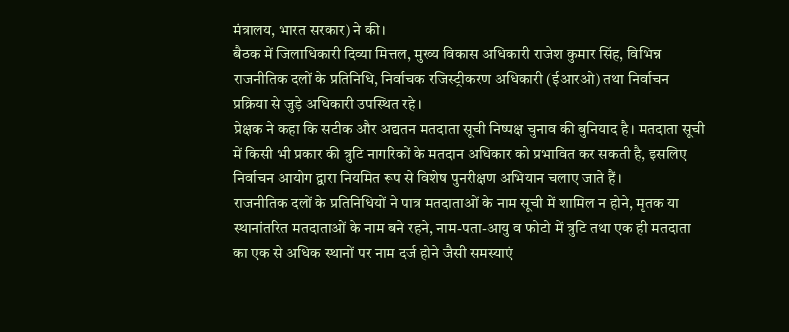मंत्रालय, भारत सरकार) ने की।
बैठक में जिलाधिकारी दिव्या मित्तल, मुख्य विकास अधिकारी राजेश कुमार सिंह, विभिन्न राजनीतिक दलों के प्रतिनिधि, निर्वाचक रजिस्ट्रीकरण अधिकारी (ईआरओ) तथा निर्वाचन प्रक्रिया से जुड़े अधिकारी उपस्थित रहे।
प्रेक्षक ने कहा कि सटीक और अद्यतन मतदाता सूची निष्पक्ष चुनाव की बुनियाद है। मतदाता सूची में किसी भी प्रकार की त्रुटि नागरिकों के मतदान अधिकार को प्रभावित कर सकती है, इसलिए निर्वाचन आयोग द्वारा नियमित रूप से विशेष पुनरीक्षण अभियान चलाए जाते हैं।
राजनीतिक दलों के प्रतिनिधियों ने पात्र मतदाताओं के नाम सूची में शामिल न होने, मृतक या स्थानांतरित मतदाताओं के नाम बने रहने, नाम-पता-आयु व फोटो में त्रुटि तथा एक ही मतदाता का एक से अधिक स्थानों पर नाम दर्ज होने जैसी समस्याएं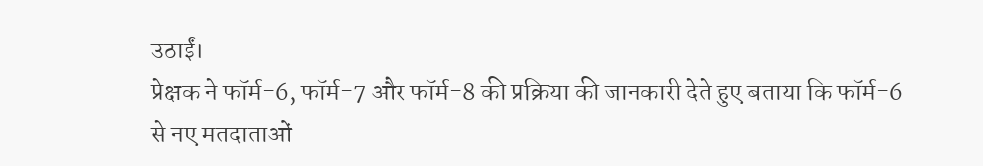उठाईं।
प्रेक्षक ने फॉर्म-6, फॉर्म-7 और फॉर्म-8 की प्रक्रिया की जानकारी देते हुए बताया कि फॉर्म-6 से नए मतदाताओं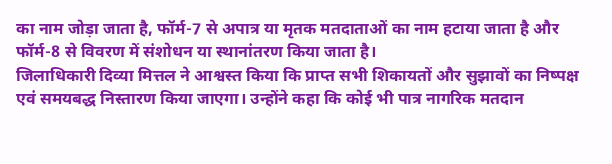का नाम जोड़ा जाता है, फॉर्म-7 से अपात्र या मृतक मतदाताओं का नाम हटाया जाता है और फॉर्म-8 से विवरण में संशोधन या स्थानांतरण किया जाता है।
जिलाधिकारी दिव्या मित्तल ने आश्वस्त किया कि प्राप्त सभी शिकायतों और सुझावों का निष्पक्ष एवं समयबद्ध निस्तारण किया जाएगा। उन्होंने कहा कि कोई भी पात्र नागरिक मतदान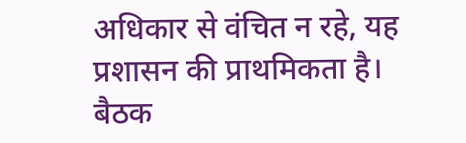अधिकार से वंचित न रहे, यह प्रशासन की प्राथमिकता है।
बैठक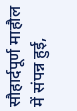सौहार्दपूर्ण माहौल में संपन्न हुई,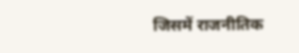जिसमें राजनीतिक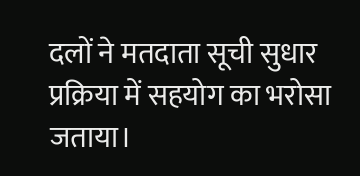दलों ने मतदाता सूची सुधार प्रक्रिया में सहयोग का भरोसा जताया।